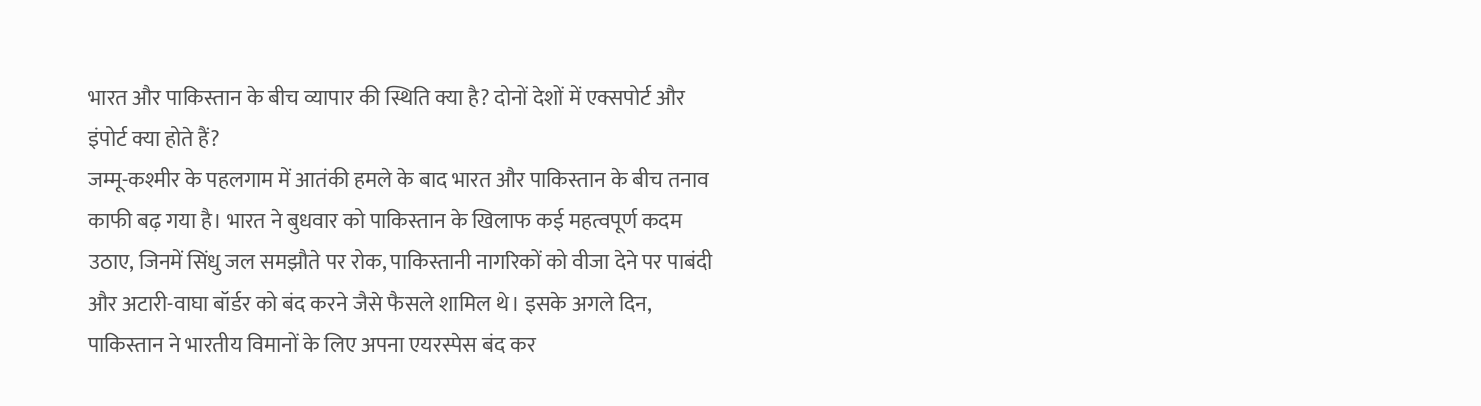भारत और पाकिस्तान के बीच व्यापार की स्थिति क्या है? दोनों देशों में एक्सपोर्ट और इंपोर्ट क्या होते हैं?
जम्मू-कश्मीर के पहलगाम में आतंकी हमले के बाद भारत और पाकिस्तान के बीच तनाव काफी बढ़ गया है। भारत ने बुधवार को पाकिस्तान के खिलाफ कई महत्वपूर्ण कदम उठाए, जिनमें सिंधु जल समझौते पर रोक, पाकिस्तानी नागरिकों को वीजा देने पर पाबंदी और अटारी-वाघा बॉर्डर को बंद करने जैसे फैसले शामिल थे। इसके अगले दिन, पाकिस्तान ने भारतीय विमानों के लिए अपना एयरस्पेस बंद कर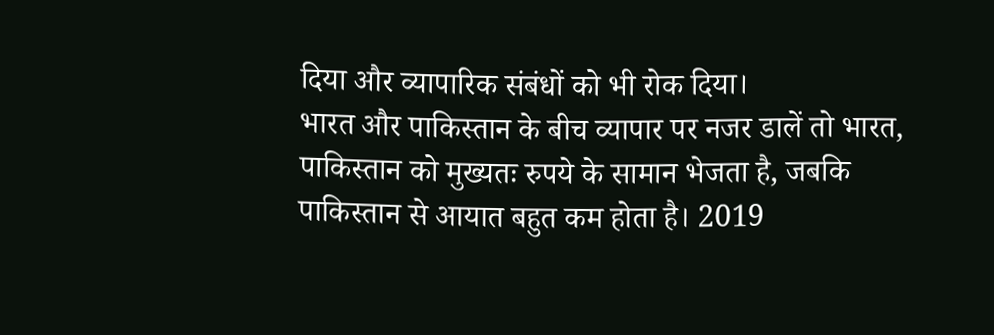दिया और व्यापारिक संबंधों को भी रोक दिया।
भारत और पाकिस्तान के बीच व्यापार पर नजर डालें तो भारत, पाकिस्तान को मुख्यतः रुपये के सामान भेजता है, जबकि पाकिस्तान से आयात बहुत कम होता है। 2019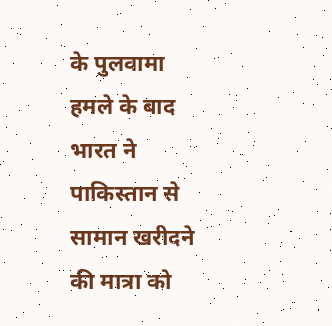के पुलवामा हमले के बाद भारत ने पाकिस्तान से सामान खरीदने की मात्रा को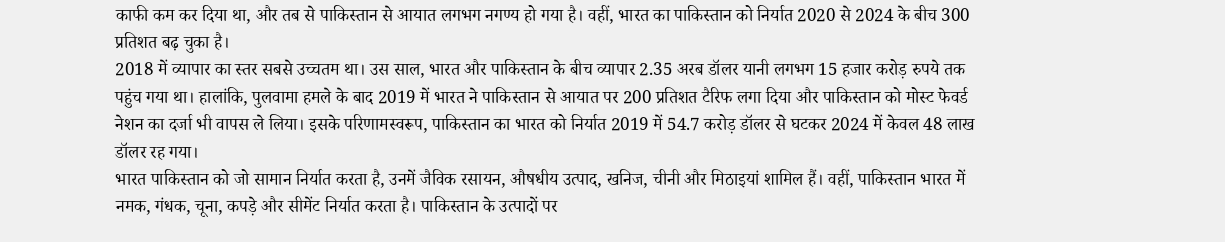काफी कम कर दिया था, और तब से पाकिस्तान से आयात लगभग नगण्य हो गया है। वहीं, भारत का पाकिस्तान को निर्यात 2020 से 2024 के बीच 300 प्रतिशत बढ़ चुका है।
2018 में व्यापार का स्तर सबसे उच्चतम था। उस साल, भारत और पाकिस्तान के बीच व्यापार 2.35 अरब डॉलर यानी लगभग 15 हजार करोड़ रुपये तक पहुंच गया था। हालांकि, पुलवामा हमले के बाद 2019 में भारत ने पाकिस्तान से आयात पर 200 प्रतिशत टैरिफ लगा दिया और पाकिस्तान को मोस्ट फेवर्ड नेशन का दर्जा भी वापस ले लिया। इसके परिणामस्वरूप, पाकिस्तान का भारत को निर्यात 2019 में 54.7 करोड़ डॉलर से घटकर 2024 में केवल 48 लाख डॉलर रह गया।
भारत पाकिस्तान को जो सामान निर्यात करता है, उनमें जैविक रसायन, औषधीय उत्पाद, खनिज, चीनी और मिठाइयां शामिल हैं। वहीं, पाकिस्तान भारत में नमक, गंधक, चूना, कपड़े और सीमेंट निर्यात करता है। पाकिस्तान के उत्पादों पर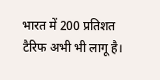भारत में 200 प्रतिशत टैरिफ अभी भी लागू है।